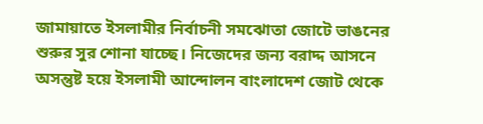জামায়াতে ইসলামীর নির্বাচনী সমঝোতা জোটে ভাঙনের শুরুর সুর শোনা যাচ্ছে। নিজেদের জন্য বরাদ্দ আসনে অসন্তুষ্ট হয়ে ইসলামী আন্দোলন বাংলাদেশ জোট থেকে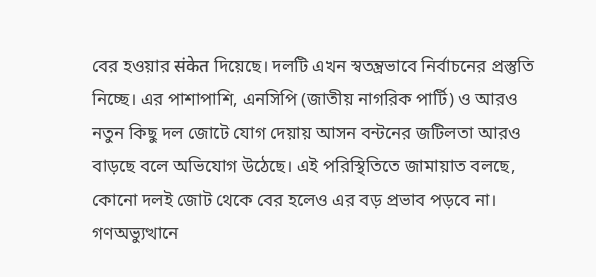বের হওয়ার संकेत দিয়েছে। দলটি এখন স্বতন্ত্রভাবে নির্বাচনের প্রস্তুতি নিচ্ছে। এর পাশাপাশি, এনসিপি (জাতীয় নাগরিক পার্টি) ও আরও নতুন কিছু দল জোটে যোগ দেয়ায় আসন বন্টনের জটিলতা আরও বাড়ছে বলে অভিযোগ উঠেছে। এই পরিস্থিতিতে জামায়াত বলছে, কোনো দলই জোট থেকে বের হলেও এর বড় প্রভাব পড়বে না।
গণঅভ্যুত্থানে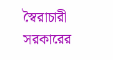স্বৈরাচারী সরকারের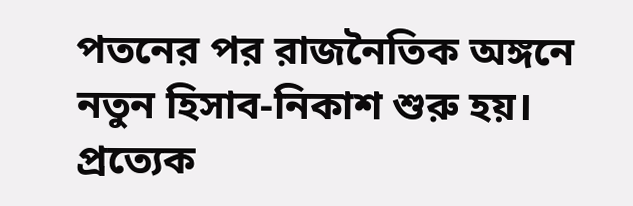পতনের পর রাজনৈতিক অঙ্গনে নতুন হিসাব-নিকাশ শুরু হয়। প্রত্যেক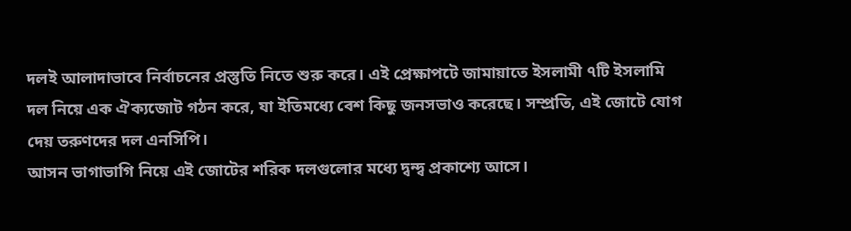দলই আলাদাভাবে নির্বাচনের প্রস্তুতি নিতে শুরু করে। এই প্রেক্ষাপটে জামায়াতে ইসলামী ৭টি ইসলামি দল নিয়ে এক ঐক্যজোট গঠন করে, যা ইতিমধ্যে বেশ কিছু জনসভাও করেছে। সম্প্রতি, এই জোটে যোগ দেয় তরুণদের দল এনসিপি।
আসন ভাগাভাগি নিয়ে এই জোটের শরিক দলগুলোর মধ্যে দ্বন্দ্ব প্রকাশ্যে আসে।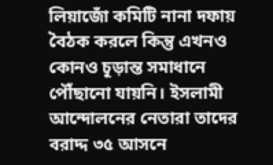লিয়াজোঁ কমিটি নানা দফায় বৈঠক করলে কিন্তু এখনও কোনও চূড়ান্ত সমাধানে পৌঁছানো যায়নি। ইসলামী আন্দোলনের নেতারা তাদের বরাদ্দ ৩৫ আসনে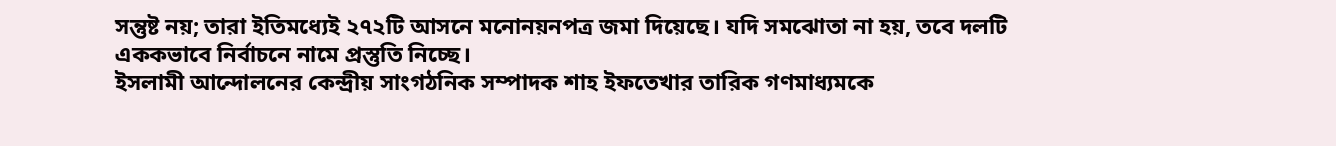সন্তুষ্ট নয়; তারা ইতিমধ্যেই ২৭২টি আসনে মনোনয়নপত্র জমা দিয়েছে। যদি সমঝোতা না হয়, তবে দলটি এককভাবে নির্বাচনে নামে প্রস্তুতি নিচ্ছে।
ইসলামী আন্দোলনের কেন্দ্রীয় সাংগঠনিক সম্পাদক শাহ ইফতেখার তারিক গণমাধ্যমকে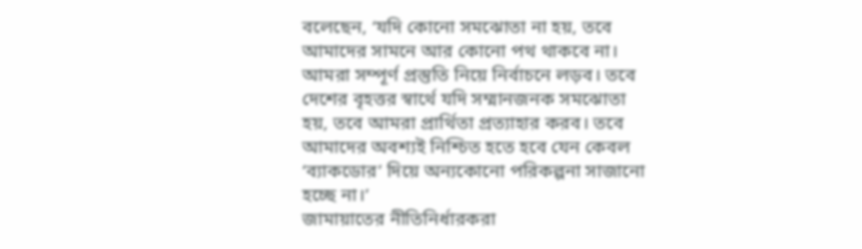বলেছেন, ‘যদি কোনো সমঝোতা না হয়, তবে আমাদের সামনে আর কোনো পথ থাকবে না। আমরা সম্পূর্ণ প্রস্তুতি নিয়ে নির্বাচনে লড়ব। তবে দেশের বৃহত্তর স্বার্থে যদি সম্মানজনক সমঝোতা হয়, তবে আমরা প্রার্থিতা প্রত্যাহার করব। তবে আমাদের অবশ্যই নিশ্চিত হতে হবে যেন কেবল ‘ব্যাকডোর’ দিয়ে অন্যকোনো পরিকল্পনা সাজানো হচ্ছে না।’
জামায়াতের নীতিনির্ধারকরা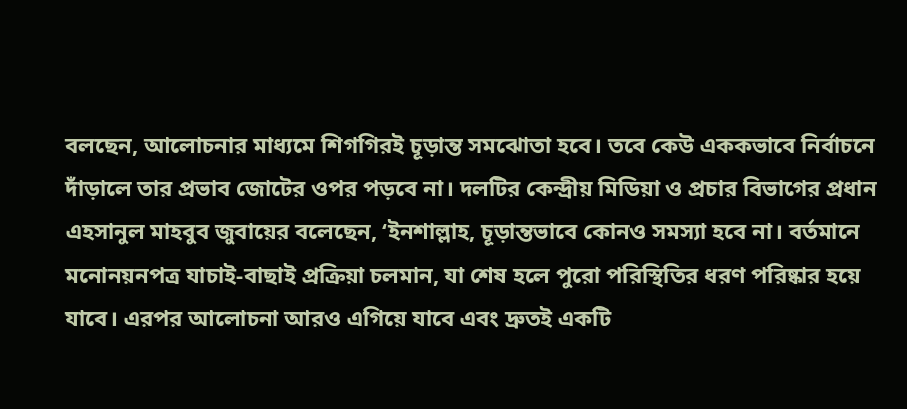বলছেন, আলোচনার মাধ্যমে শিগগিরই চূড়ান্ত সমঝোতা হবে। তবে কেউ এককভাবে নির্বাচনে দাঁড়ালে তার প্রভাব জোটের ওপর পড়বে না। দলটির কেন্দ্রীয় মিডিয়া ও প্রচার বিভাগের প্রধান এহসানুল মাহবুব জুবায়ের বলেছেন, ‘ইনশাল্লাহ, চূড়ান্তভাবে কোনও সমস্যা হবে না। বর্তমানে মনোনয়নপত্র যাচাই-বাছাই প্রক্রিয়া চলমান, যা শেষ হলে পুরো পরিস্থিতির ধরণ পরিষ্কার হয়ে যাবে। এরপর আলোচনা আরও এগিয়ে যাবে এবং দ্রুতই একটি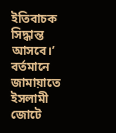ইতিবাচক সিদ্ধান্ত আসবে।’
বর্তমানে জামায়াতে ইসলামী জোটে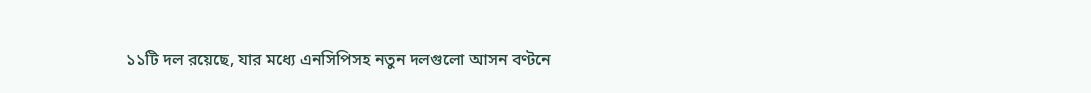১১টি দল রয়েছে, যার মধ্যে এনসিপিসহ নতুন দলগুলো আসন বণ্টনে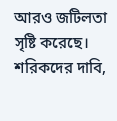আরও জটিলতা সৃষ্টি করেছে। শরিকদের দাবি,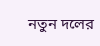নতুন দলের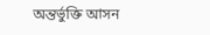অন্তর্ভুক্তি আসন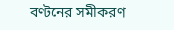বণ্টনের সমীকরণ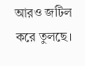আরও জটিল করে তুলছে।